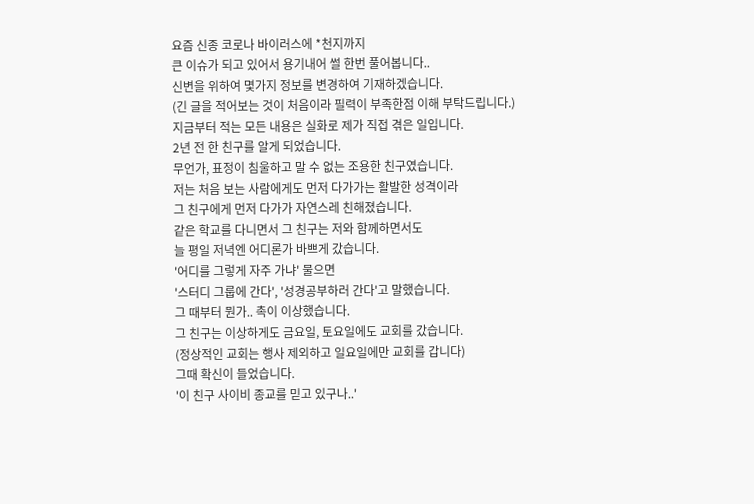요즘 신종 코로나 바이러스에 *천지까지
큰 이슈가 되고 있어서 용기내어 썰 한번 풀어봅니다..
신변을 위하여 몇가지 정보를 변경하여 기재하겠습니다.
(긴 글을 적어보는 것이 처음이라 필력이 부족한점 이해 부탁드립니다.)
지금부터 적는 모든 내용은 실화로 제가 직접 겪은 일입니다.
2년 전 한 친구를 알게 되었습니다.
무언가, 표정이 침울하고 말 수 없는 조용한 친구였습니다.
저는 처음 보는 사람에게도 먼저 다가가는 활발한 성격이라
그 친구에게 먼저 다가가 자연스레 친해졌습니다.
같은 학교를 다니면서 그 친구는 저와 함께하면서도
늘 평일 저녁엔 어디론가 바쁘게 갔습니다.
'어디를 그렇게 자주 가냐' 물으면
'스터디 그룹에 간다', '성경공부하러 간다'고 말했습니다.
그 때부터 뭔가.. 촉이 이상했습니다.
그 친구는 이상하게도 금요일, 토요일에도 교회를 갔습니다.
(정상적인 교회는 행사 제외하고 일요일에만 교회를 갑니다)
그때 확신이 들었습니다.
'이 친구 사이비 종교를 믿고 있구나..'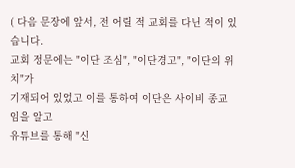( 다음 문장에 앞서, 전 어릴 적 교회를 다닌 적이 있습니다.
교회 정문에는 "이단 조심", "이단경고", "이단의 위치"가
기재되어 있었고 이를 통하여 이단은 사이비 종교임을 알고
유튜브를 통해 "신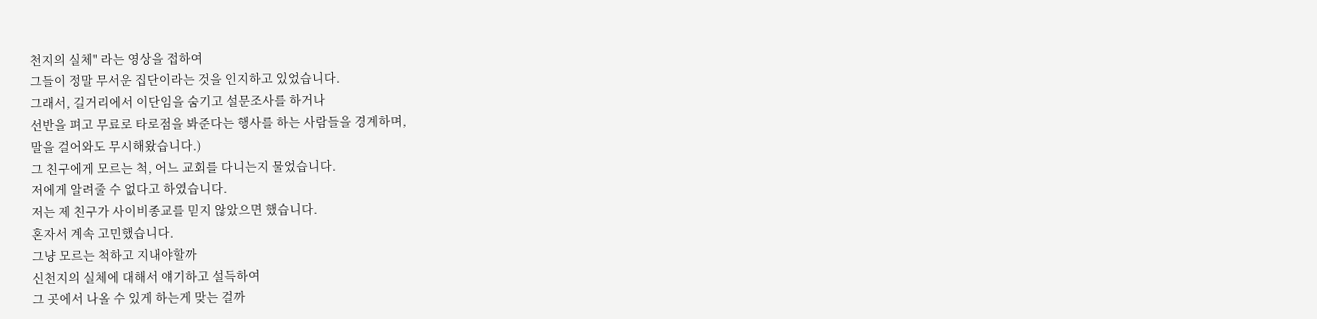천지의 실체" 라는 영상을 접하여
그들이 정말 무서운 집단이라는 것을 인지하고 있었습니다.
그래서, 길거리에서 이단임을 숨기고 설문조사를 하거나
선반을 펴고 무료로 타로점을 봐준다는 행사를 하는 사람들을 경계하며,
말을 걸어와도 무시해왔습니다.)
그 친구에게 모르는 척, 어느 교회를 다니는지 물었습니다.
저에게 알려줄 수 없다고 하였습니다.
저는 제 친구가 사이비종교를 믿지 않았으면 했습니다.
혼자서 계속 고민했습니다.
그냥 모르는 척하고 지내야할까
신천지의 실체에 대해서 얘기하고 설득하여
그 곳에서 나올 수 있게 하는게 맞는 걸까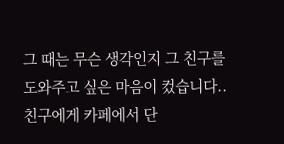그 때는 무슨 생각인지 그 친구를 도와주고 싶은 마음이 컸습니다..
친구에게 카페에서 단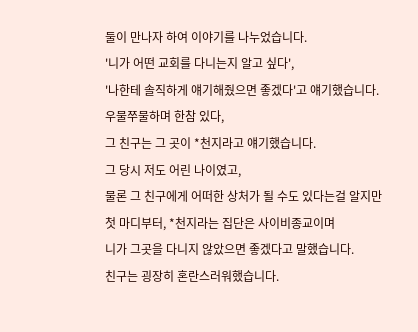둘이 만나자 하여 이야기를 나누었습니다.
'니가 어떤 교회를 다니는지 알고 싶다',
'나한테 솔직하게 얘기해줬으면 좋겠다'고 얘기했습니다.
우물쭈물하며 한참 있다,
그 친구는 그 곳이 *천지라고 얘기했습니다.
그 당시 저도 어린 나이였고,
물론 그 친구에게 어떠한 상처가 될 수도 있다는걸 알지만
첫 마디부터, *천지라는 집단은 사이비종교이며
니가 그곳을 다니지 않았으면 좋겠다고 말했습니다.
친구는 굉장히 혼란스러워했습니다.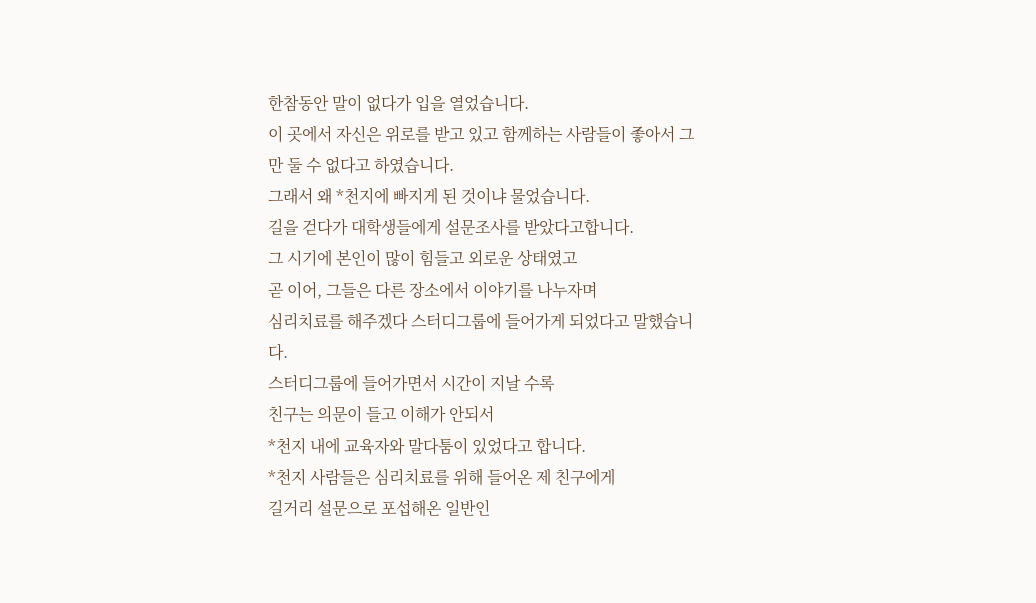한참동안 말이 없다가 입을 열었습니다.
이 곳에서 자신은 위로를 받고 있고 함께하는 사람들이 좋아서 그만 둘 수 없다고 하였습니다.
그래서 왜 *천지에 빠지게 된 것이냐 물었습니다.
길을 걷다가 대학생들에게 설문조사를 받았다고합니다.
그 시기에 본인이 많이 힘들고 외로운 상태였고
곧 이어, 그들은 다른 장소에서 이야기를 나누자며
심리치료를 해주겠다 스터디그룹에 들어가게 되었다고 말했습니다.
스터디그룹에 들어가면서 시간이 지날 수록
친구는 의문이 들고 이해가 안되서
*천지 내에 교육자와 말다툼이 있었다고 합니다.
*천지 사람들은 심리치료를 위해 들어온 제 친구에게
길거리 설문으로 포섭해온 일반인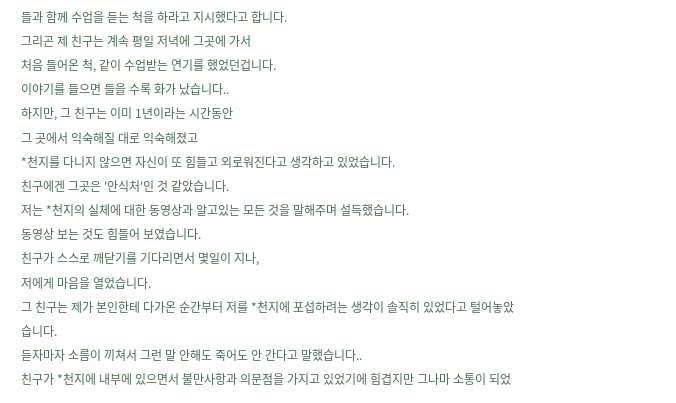들과 함께 수업을 듣는 척을 하라고 지시했다고 합니다.
그리곤 제 친구는 계속 평일 저녁에 그곳에 가서
처음 들어온 척, 같이 수업받는 연기를 했었던겁니다.
이야기를 들으면 들을 수록 화가 났습니다..
하지만, 그 친구는 이미 1년이라는 시간동안
그 곳에서 익숙해질 대로 익숙해졌고
*천지를 다니지 않으면 자신이 또 힘들고 외로워진다고 생각하고 있었습니다.
친구에겐 그곳은 '안식처'인 것 같았습니다.
저는 *천지의 실체에 대한 동영상과 알고있는 모든 것을 말해주며 설득했습니다.
동영상 보는 것도 힘들어 보였습니다.
친구가 스스로 깨닫기를 기다리면서 몇일이 지나,
저에게 마음을 열었습니다.
그 친구는 제가 본인한테 다가온 순간부터 저를 *천지에 포섭하려는 생각이 솔직히 있었다고 털어놓았습니다.
듣자마자 소름이 끼쳐서 그런 말 안해도 죽어도 안 간다고 말했습니다..
친구가 *천지에 내부에 있으면서 불만사항과 의문점을 가지고 있었기에 힘겹지만 그나마 소통이 되었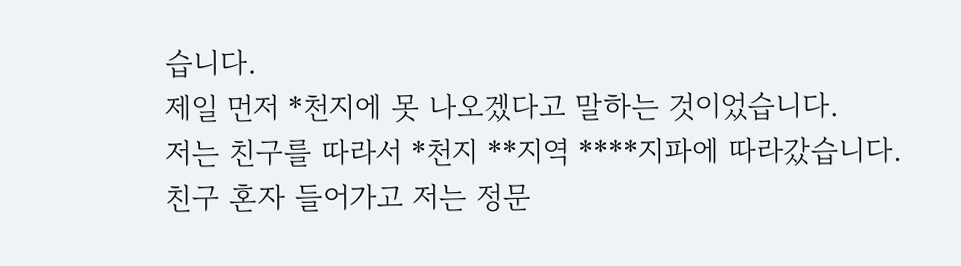습니다.
제일 먼저 *천지에 못 나오겠다고 말하는 것이었습니다.
저는 친구를 따라서 *천지 **지역 ****지파에 따라갔습니다.
친구 혼자 들어가고 저는 정문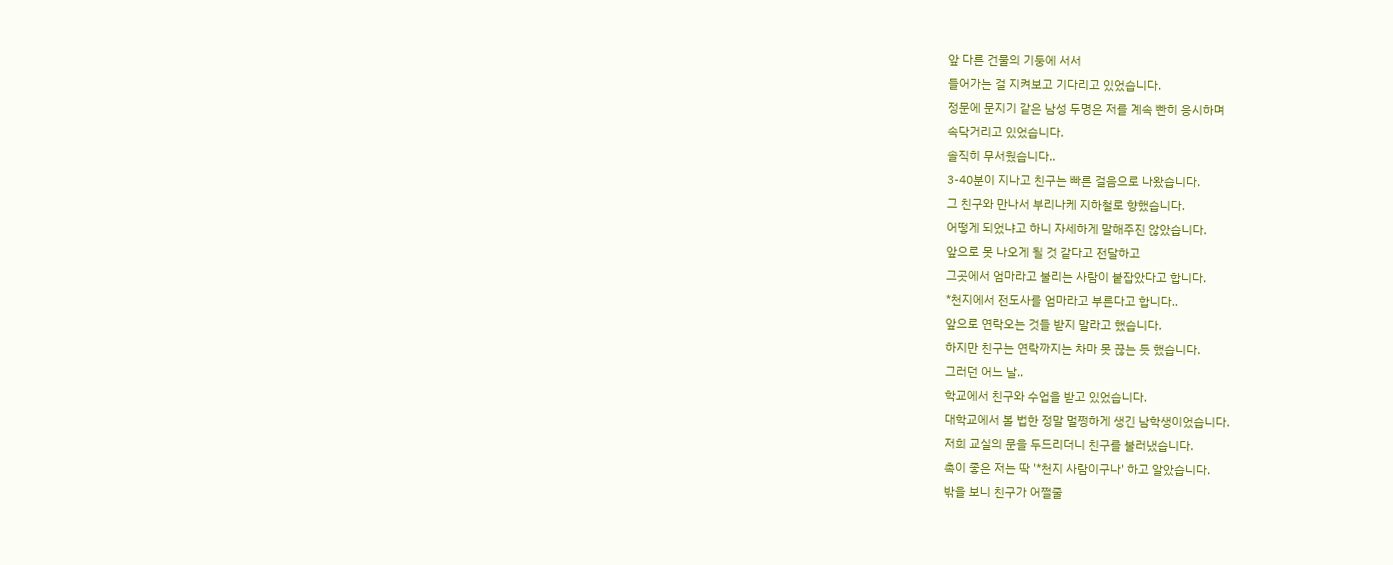앞 다른 건물의 기둥에 서서
들어가는 걸 지켜보고 기다리고 있었습니다.
정문에 문지기 같은 남성 두명은 저를 계속 빤히 응시하며
속닥거리고 있었습니다.
솔직히 무서웠습니다..
3-40분이 지나고 친구는 빠른 걸음으로 나왔습니다.
그 친구와 만나서 부리나케 지하철로 향했습니다.
어떻게 되었냐고 하니 자세하게 말해주진 않았습니다.
앞으로 못 나오게 될 것 같다고 전달하고
그곳에서 엄마라고 불리는 사람이 붙잡았다고 합니다.
*천지에서 전도사를 엄마라고 부른다고 합니다..
앞으로 연락오는 것들 받지 말라고 했습니다.
하지만 친구는 연락까지는 차마 못 끊는 듯 했습니다.
그러던 어느 날..
학교에서 친구와 수업을 받고 있었습니다.
대학교에서 볼 법한 정말 멀쩡하게 생긴 남학생이었습니다.
저희 교실의 문을 두드리더니 친구를 불러냈습니다.
촉이 좋은 저는 딱 '*천지 사람이구나' 하고 알았습니다.
밖을 보니 친구가 어쩔줄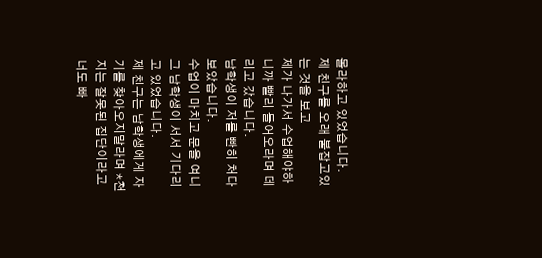몰라하고 있었습니다.
제 친구를 오래 붙잡고있는 것을 보고
제가 나가서 수업해야하니까 빨리 들어오라며 데리고 갔습니다.
남학생이 저를 빤히 처다보았습니다.
수업이 마치고 문을 여니 그 남학생이 서서 기다리고 있었습니다.
제 친구는 남학생에게 자기를 찾아오지말라며 *천지는 잘못된 집단이라고 너도 빠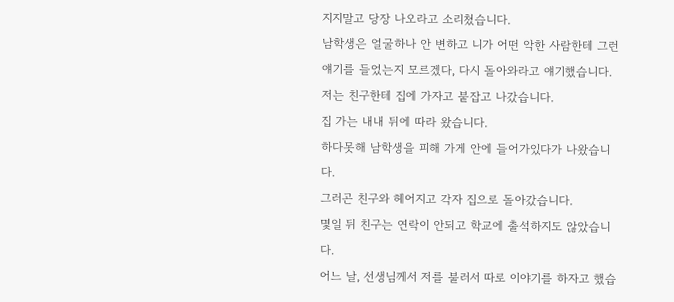지지말고 당장 나오라고 소리쳤습니다.
남학생은 얼굴하나 안 변하고 니가 어떤 악한 사람한테 그런 얘기를 들었는지 모르겠다, 다시 돌아와라고 얘기했습니다.
저는 친구한테 집에 가자고 붙잡고 나갔습니다.
집 가는 내내 뒤에 따라 왔습니다.
하다못해 남학생을 피해 가게 안에 들어가있다가 나왔습니다.
그러곤 친구와 헤어지고 각자 집으로 돌아갔습니다.
몇일 뒤 친구는 연락이 안되고 학교에 출석하지도 않았습니다.
어느 날, 선생님께서 저를 불러서 따로 이야기를 하자고 했습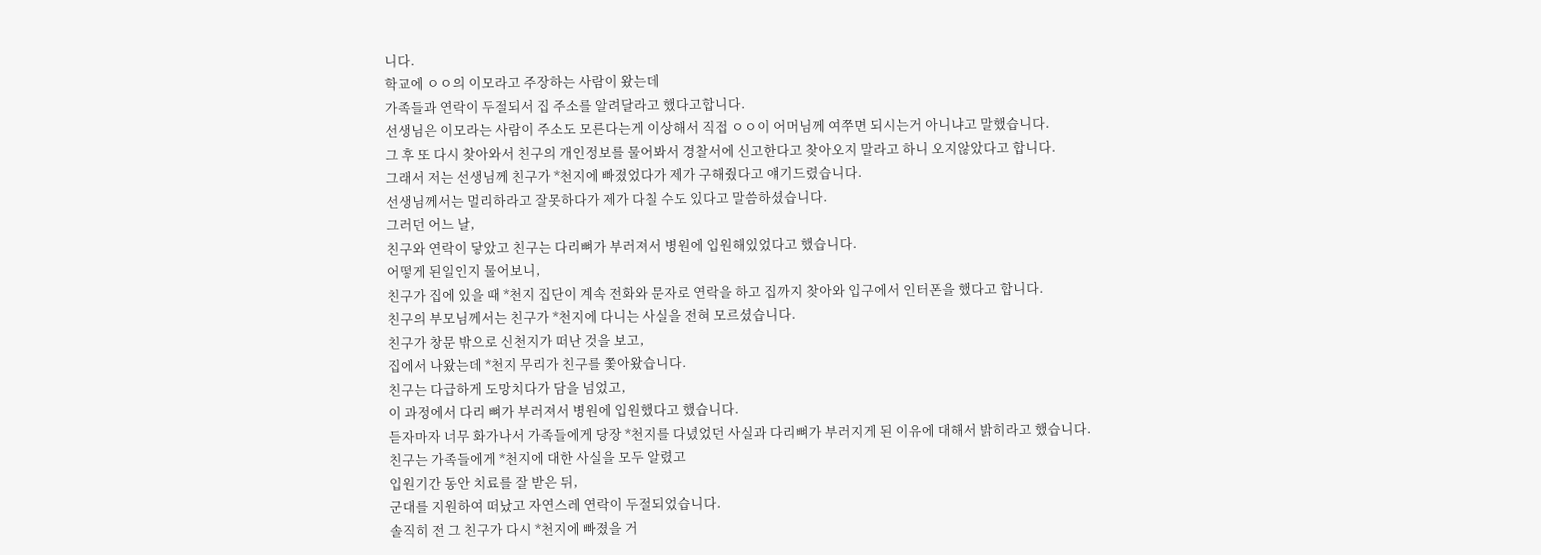니다.
학교에 ㅇㅇ의 이모라고 주장하는 사람이 왔는데
가족들과 연락이 두절되서 집 주소를 알려달라고 했다고합니다.
선생님은 이모라는 사람이 주소도 모른다는게 이상해서 직접 ㅇㅇ이 어머님께 여쭈면 되시는거 아니냐고 말했습니다.
그 후 또 다시 찾아와서 친구의 개인정보를 물어봐서 경찰서에 신고한다고 찾아오지 말라고 하니 오지않았다고 합니다.
그래서 저는 선생님께 친구가 *천지에 빠졌었다가 제가 구해줬다고 얘기드렸습니다.
선생님께서는 멀리하라고 잘못하다가 제가 다칠 수도 있다고 말씀하셨습니다.
그러던 어느 날,
친구와 연락이 닿았고 친구는 다리뼈가 부러져서 병원에 입원해있었다고 했습니다.
어떻게 된일인지 물어보니,
친구가 집에 있을 때 *천지 집단이 계속 전화와 문자로 연락을 하고 집까지 찾아와 입구에서 인터폰을 했다고 합니다.
친구의 부모님께서는 친구가 *천지에 다니는 사실을 전혀 모르셨습니다.
친구가 창문 밖으로 신천지가 떠난 것을 보고,
집에서 나왔는데 *천지 무리가 친구를 쫓아왔습니다.
친구는 다급하게 도망치다가 담을 넘었고,
이 과정에서 다리 뼈가 부러져서 병원에 입원했다고 했습니다.
듣자마자 너무 화가나서 가족들에게 당장 *천지를 다녔었던 사실과 다리뼈가 부러지게 된 이유에 대해서 밝히라고 했습니다.
친구는 가족들에게 *천지에 대한 사실을 모두 알렸고
입원기간 동안 치료를 잘 받은 뒤,
군대를 지원하여 떠났고 자연스레 연락이 두절되었습니다.
솔직히 전 그 친구가 다시 *천지에 빠졌을 거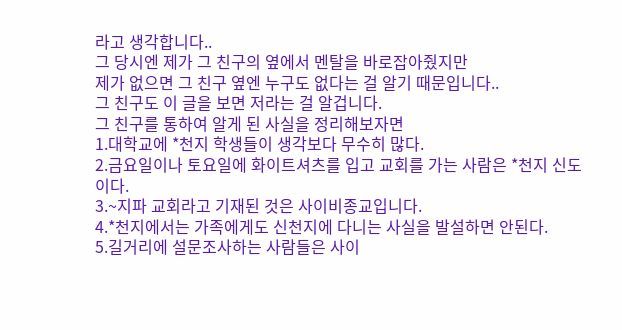라고 생각합니다..
그 당시엔 제가 그 친구의 옆에서 멘탈을 바로잡아줬지만
제가 없으면 그 친구 옆엔 누구도 없다는 걸 알기 때문입니다..
그 친구도 이 글을 보면 저라는 걸 알겁니다.
그 친구를 통하여 알게 된 사실을 정리해보자면
1.대학교에 *천지 학생들이 생각보다 무수히 많다.
2.금요일이나 토요일에 화이트셔츠를 입고 교회를 가는 사람은 *천지 신도이다.
3.~지파 교회라고 기재된 것은 사이비종교입니다.
4.*천지에서는 가족에게도 신천지에 다니는 사실을 발설하면 안된다.
5.길거리에 설문조사하는 사람들은 사이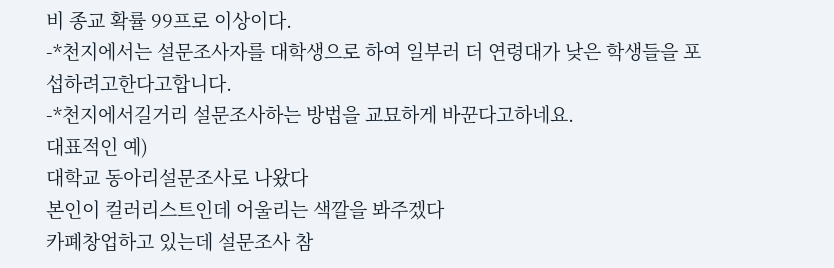비 종교 확률 99프로 이상이다.
-*천지에서는 설문조사자를 대학생으로 하여 일부러 더 연령대가 낮은 학생들을 포섭하려고한다고합니다.
-*천지에서길거리 설문조사하는 방법을 교묘하게 바꾼다고하네요.
대표적인 예)
대학교 동아리설문조사로 나왔다
본인이 컬러리스트인데 어울리는 색깔을 봐주겠다
카폐창업하고 있는데 설문조사 참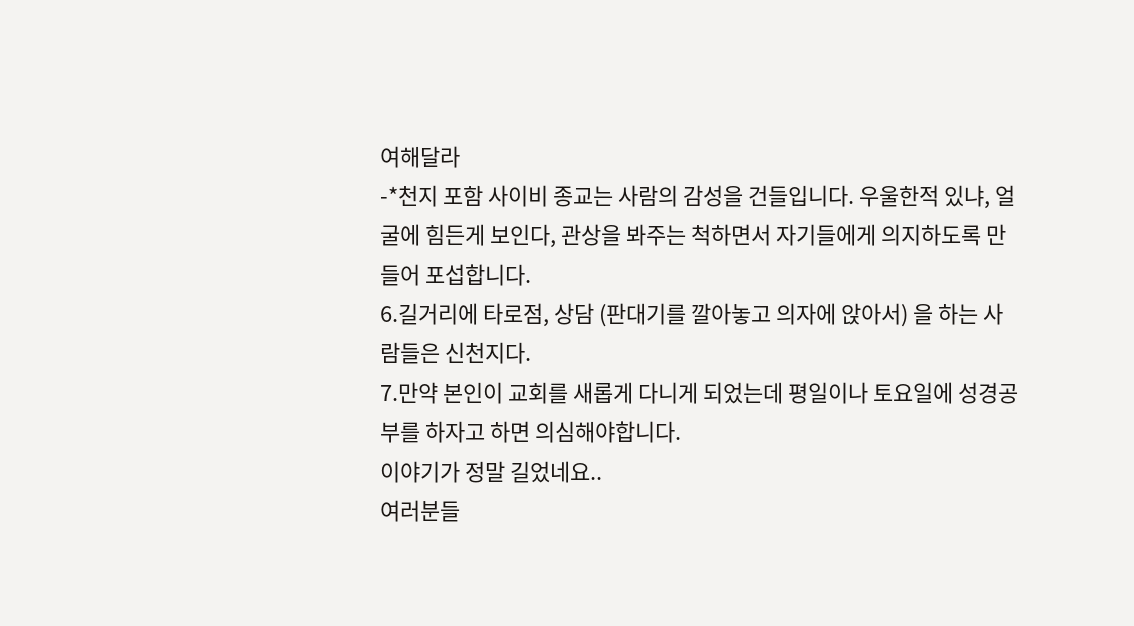여해달라
-*천지 포함 사이비 종교는 사람의 감성을 건들입니다. 우울한적 있냐, 얼굴에 힘든게 보인다, 관상을 봐주는 척하면서 자기들에게 의지하도록 만들어 포섭합니다.
6.길거리에 타로점, 상담 (판대기를 깔아놓고 의자에 앉아서) 을 하는 사람들은 신천지다.
7.만약 본인이 교회를 새롭게 다니게 되었는데 평일이나 토요일에 성경공부를 하자고 하면 의심해야합니다.
이야기가 정말 길었네요..
여러분들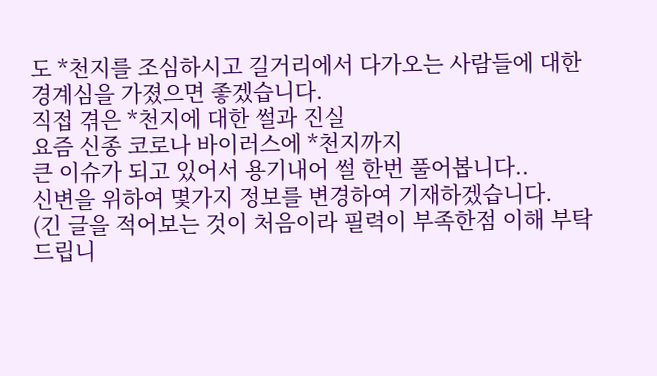도 *천지를 조심하시고 길거리에서 다가오는 사람들에 대한 경계심을 가졌으면 좋겠습니다.
직접 겪은 *천지에 대한 썰과 진실
요즘 신종 코로나 바이러스에 *천지까지
큰 이슈가 되고 있어서 용기내어 썰 한번 풀어봅니다..
신변을 위하여 몇가지 정보를 변경하여 기재하겠습니다.
(긴 글을 적어보는 것이 처음이라 필력이 부족한점 이해 부탁드립니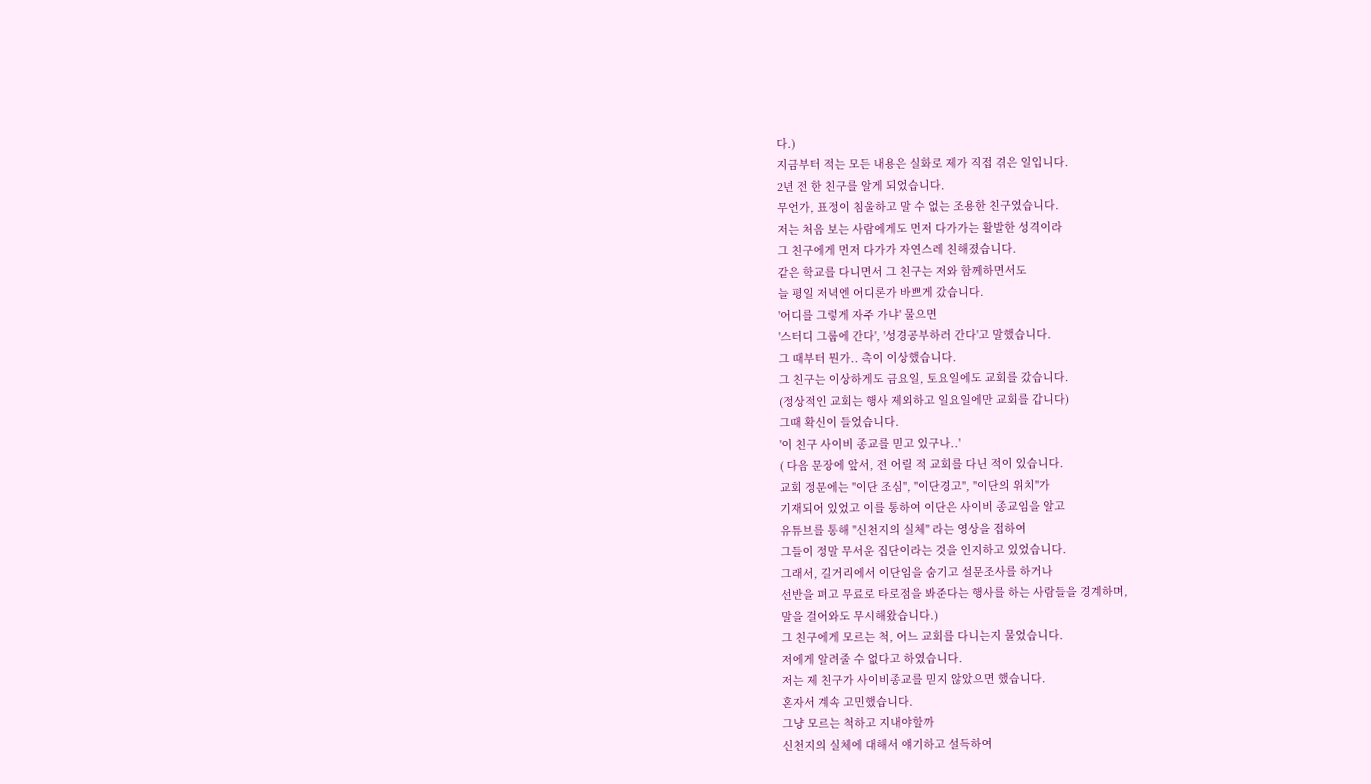다.)
지금부터 적는 모든 내용은 실화로 제가 직접 겪은 일입니다.
2년 전 한 친구를 알게 되었습니다.
무언가, 표정이 침울하고 말 수 없는 조용한 친구였습니다.
저는 처음 보는 사람에게도 먼저 다가가는 활발한 성격이라
그 친구에게 먼저 다가가 자연스레 친해졌습니다.
같은 학교를 다니면서 그 친구는 저와 함께하면서도
늘 평일 저녁엔 어디론가 바쁘게 갔습니다.
'어디를 그렇게 자주 가냐' 물으면
'스터디 그룹에 간다', '성경공부하러 간다'고 말했습니다.
그 때부터 뭔가.. 촉이 이상했습니다.
그 친구는 이상하게도 금요일, 토요일에도 교회를 갔습니다.
(정상적인 교회는 행사 제외하고 일요일에만 교회를 갑니다)
그때 확신이 들었습니다.
'이 친구 사이비 종교를 믿고 있구나..'
( 다음 문장에 앞서, 전 어릴 적 교회를 다닌 적이 있습니다.
교회 정문에는 "이단 조심", "이단경고", "이단의 위치"가
기재되어 있었고 이를 통하여 이단은 사이비 종교임을 알고
유튜브를 통해 "신천지의 실체" 라는 영상을 접하여
그들이 정말 무서운 집단이라는 것을 인지하고 있었습니다.
그래서, 길거리에서 이단임을 숨기고 설문조사를 하거나
선반을 펴고 무료로 타로점을 봐준다는 행사를 하는 사람들을 경계하며,
말을 걸어와도 무시해왔습니다.)
그 친구에게 모르는 척, 어느 교회를 다니는지 물었습니다.
저에게 알려줄 수 없다고 하였습니다.
저는 제 친구가 사이비종교를 믿지 않았으면 했습니다.
혼자서 계속 고민했습니다.
그냥 모르는 척하고 지내야할까
신천지의 실체에 대해서 얘기하고 설득하여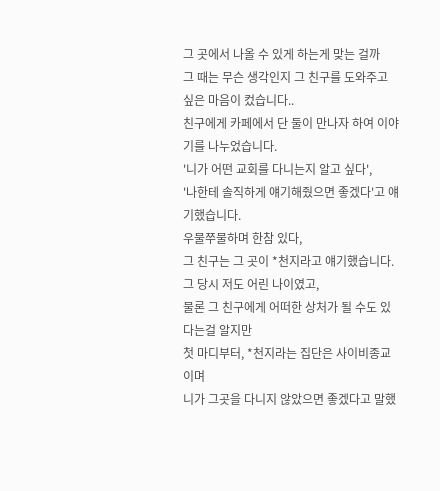그 곳에서 나올 수 있게 하는게 맞는 걸까
그 때는 무슨 생각인지 그 친구를 도와주고 싶은 마음이 컸습니다..
친구에게 카페에서 단 둘이 만나자 하여 이야기를 나누었습니다.
'니가 어떤 교회를 다니는지 알고 싶다',
'나한테 솔직하게 얘기해줬으면 좋겠다'고 얘기했습니다.
우물쭈물하며 한참 있다,
그 친구는 그 곳이 *천지라고 얘기했습니다.
그 당시 저도 어린 나이였고,
물론 그 친구에게 어떠한 상처가 될 수도 있다는걸 알지만
첫 마디부터, *천지라는 집단은 사이비종교이며
니가 그곳을 다니지 않았으면 좋겠다고 말했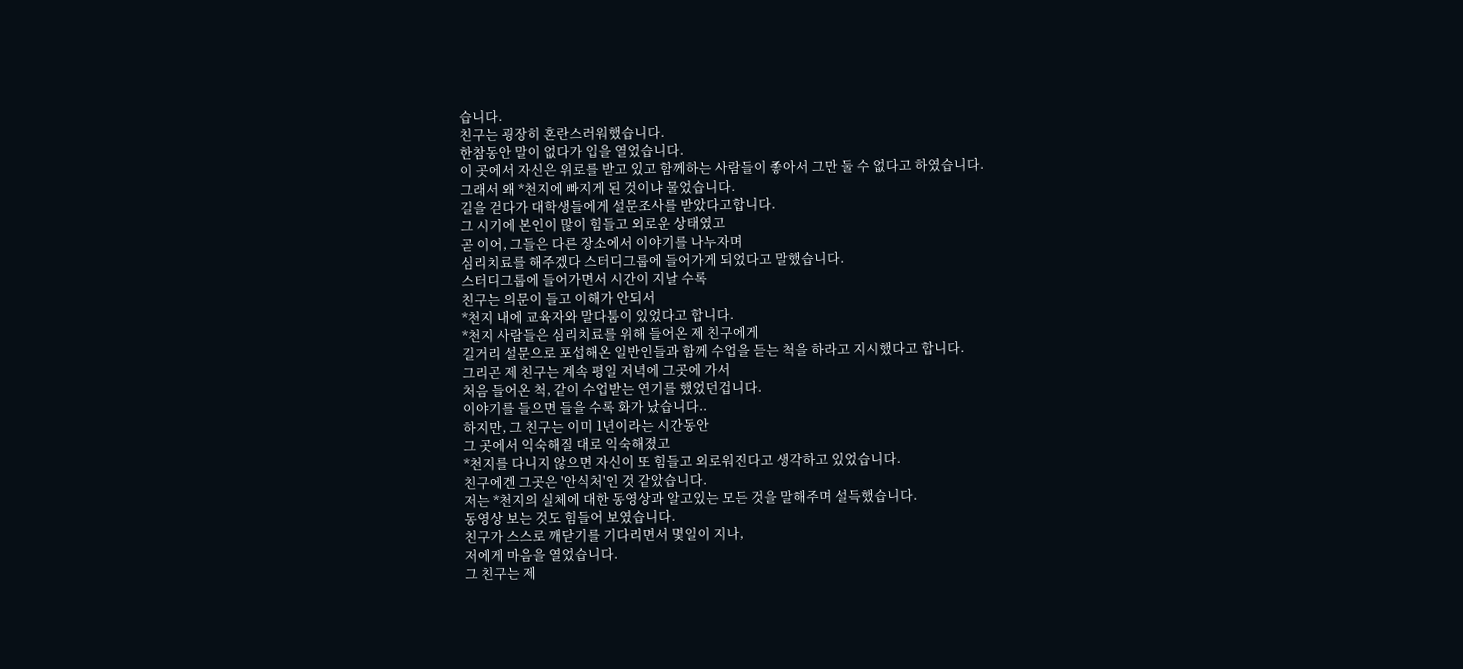습니다.
친구는 굉장히 혼란스러워했습니다.
한참동안 말이 없다가 입을 열었습니다.
이 곳에서 자신은 위로를 받고 있고 함께하는 사람들이 좋아서 그만 둘 수 없다고 하였습니다.
그래서 왜 *천지에 빠지게 된 것이냐 물었습니다.
길을 걷다가 대학생들에게 설문조사를 받았다고합니다.
그 시기에 본인이 많이 힘들고 외로운 상태였고
곧 이어, 그들은 다른 장소에서 이야기를 나누자며
심리치료를 해주겠다 스터디그룹에 들어가게 되었다고 말했습니다.
스터디그룹에 들어가면서 시간이 지날 수록
친구는 의문이 들고 이해가 안되서
*천지 내에 교육자와 말다툼이 있었다고 합니다.
*천지 사람들은 심리치료를 위해 들어온 제 친구에게
길거리 설문으로 포섭해온 일반인들과 함께 수업을 듣는 척을 하라고 지시했다고 합니다.
그리곤 제 친구는 계속 평일 저녁에 그곳에 가서
처음 들어온 척, 같이 수업받는 연기를 했었던겁니다.
이야기를 들으면 들을 수록 화가 났습니다..
하지만, 그 친구는 이미 1년이라는 시간동안
그 곳에서 익숙해질 대로 익숙해졌고
*천지를 다니지 않으면 자신이 또 힘들고 외로워진다고 생각하고 있었습니다.
친구에겐 그곳은 '안식처'인 것 같았습니다.
저는 *천지의 실체에 대한 동영상과 알고있는 모든 것을 말해주며 설득했습니다.
동영상 보는 것도 힘들어 보였습니다.
친구가 스스로 깨닫기를 기다리면서 몇일이 지나,
저에게 마음을 열었습니다.
그 친구는 제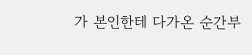가 본인한테 다가온 순간부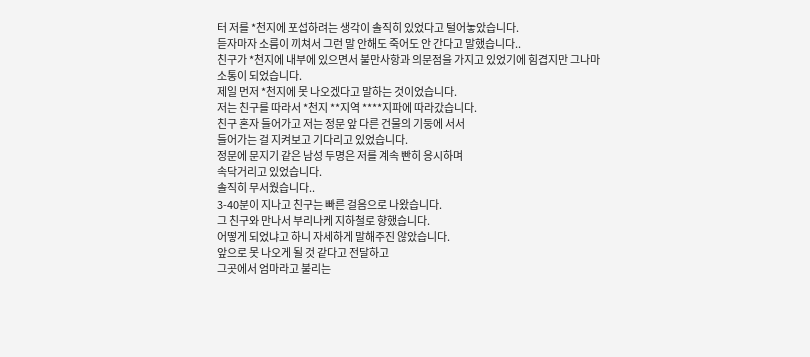터 저를 *천지에 포섭하려는 생각이 솔직히 있었다고 털어놓았습니다.
듣자마자 소름이 끼쳐서 그런 말 안해도 죽어도 안 간다고 말했습니다..
친구가 *천지에 내부에 있으면서 불만사항과 의문점을 가지고 있었기에 힘겹지만 그나마 소통이 되었습니다.
제일 먼저 *천지에 못 나오겠다고 말하는 것이었습니다.
저는 친구를 따라서 *천지 **지역 ****지파에 따라갔습니다.
친구 혼자 들어가고 저는 정문 앞 다른 건물의 기둥에 서서
들어가는 걸 지켜보고 기다리고 있었습니다.
정문에 문지기 같은 남성 두명은 저를 계속 빤히 응시하며
속닥거리고 있었습니다.
솔직히 무서웠습니다..
3-40분이 지나고 친구는 빠른 걸음으로 나왔습니다.
그 친구와 만나서 부리나케 지하철로 향했습니다.
어떻게 되었냐고 하니 자세하게 말해주진 않았습니다.
앞으로 못 나오게 될 것 같다고 전달하고
그곳에서 엄마라고 불리는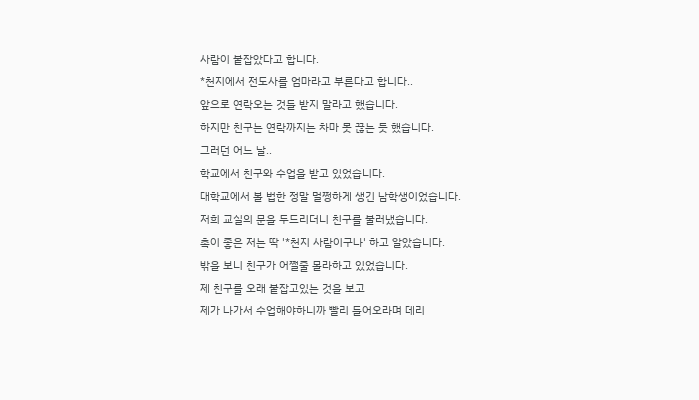사람이 붙잡았다고 합니다.
*천지에서 전도사를 엄마라고 부른다고 합니다..
앞으로 연락오는 것들 받지 말라고 했습니다.
하지만 친구는 연락까지는 차마 못 끊는 듯 했습니다.
그러던 어느 날..
학교에서 친구와 수업을 받고 있었습니다.
대학교에서 볼 법한 정말 멀쩡하게 생긴 남학생이었습니다.
저희 교실의 문을 두드리더니 친구를 불러냈습니다.
촉이 좋은 저는 딱 '*천지 사람이구나' 하고 알았습니다.
밖을 보니 친구가 어쩔줄 몰라하고 있었습니다.
제 친구를 오래 붙잡고있는 것을 보고
제가 나가서 수업해야하니까 빨리 들어오라며 데리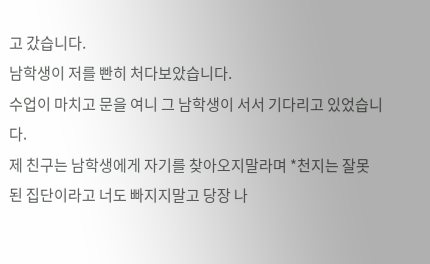고 갔습니다.
남학생이 저를 빤히 처다보았습니다.
수업이 마치고 문을 여니 그 남학생이 서서 기다리고 있었습니다.
제 친구는 남학생에게 자기를 찾아오지말라며 *천지는 잘못된 집단이라고 너도 빠지지말고 당장 나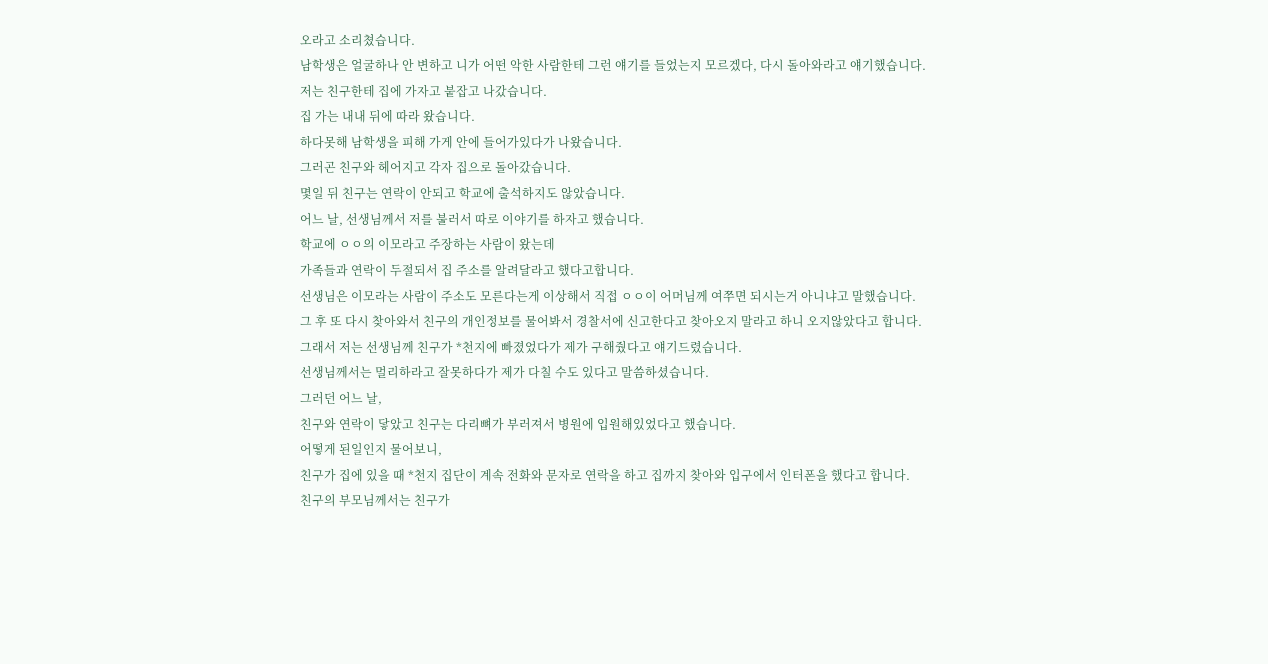오라고 소리쳤습니다.
남학생은 얼굴하나 안 변하고 니가 어떤 악한 사람한테 그런 얘기를 들었는지 모르겠다, 다시 돌아와라고 얘기했습니다.
저는 친구한테 집에 가자고 붙잡고 나갔습니다.
집 가는 내내 뒤에 따라 왔습니다.
하다못해 남학생을 피해 가게 안에 들어가있다가 나왔습니다.
그러곤 친구와 헤어지고 각자 집으로 돌아갔습니다.
몇일 뒤 친구는 연락이 안되고 학교에 출석하지도 않았습니다.
어느 날, 선생님께서 저를 불러서 따로 이야기를 하자고 했습니다.
학교에 ㅇㅇ의 이모라고 주장하는 사람이 왔는데
가족들과 연락이 두절되서 집 주소를 알려달라고 했다고합니다.
선생님은 이모라는 사람이 주소도 모른다는게 이상해서 직접 ㅇㅇ이 어머님께 여쭈면 되시는거 아니냐고 말했습니다.
그 후 또 다시 찾아와서 친구의 개인정보를 물어봐서 경찰서에 신고한다고 찾아오지 말라고 하니 오지않았다고 합니다.
그래서 저는 선생님께 친구가 *천지에 빠졌었다가 제가 구해줬다고 얘기드렸습니다.
선생님께서는 멀리하라고 잘못하다가 제가 다칠 수도 있다고 말씀하셨습니다.
그러던 어느 날,
친구와 연락이 닿았고 친구는 다리뼈가 부러져서 병원에 입원해있었다고 했습니다.
어떻게 된일인지 물어보니,
친구가 집에 있을 때 *천지 집단이 계속 전화와 문자로 연락을 하고 집까지 찾아와 입구에서 인터폰을 했다고 합니다.
친구의 부모님께서는 친구가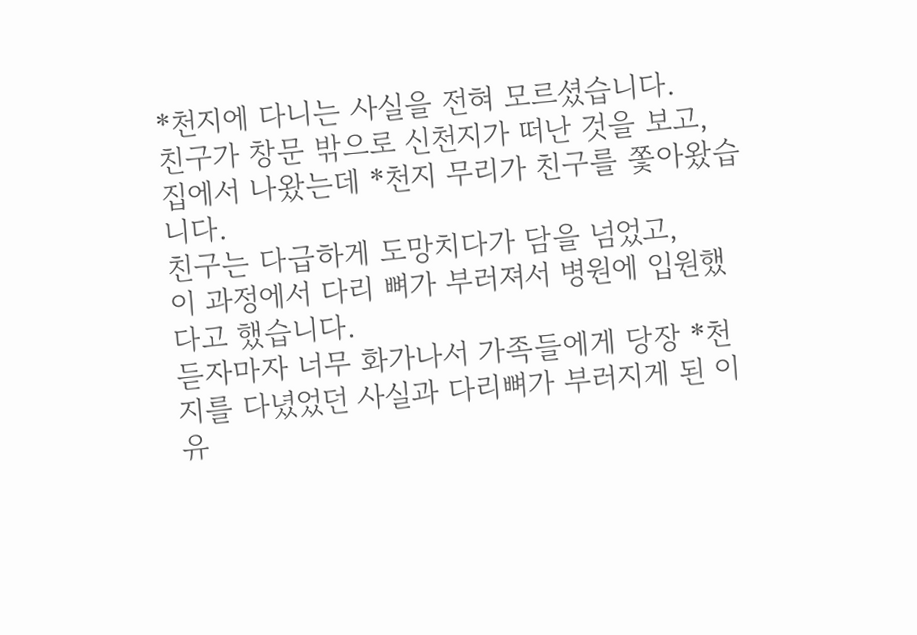*천지에 다니는 사실을 전혀 모르셨습니다.
친구가 창문 밖으로 신천지가 떠난 것을 보고,
집에서 나왔는데 *천지 무리가 친구를 쫓아왔습니다.
친구는 다급하게 도망치다가 담을 넘었고,
이 과정에서 다리 뼈가 부러져서 병원에 입원했다고 했습니다.
듣자마자 너무 화가나서 가족들에게 당장 *천지를 다녔었던 사실과 다리뼈가 부러지게 된 이유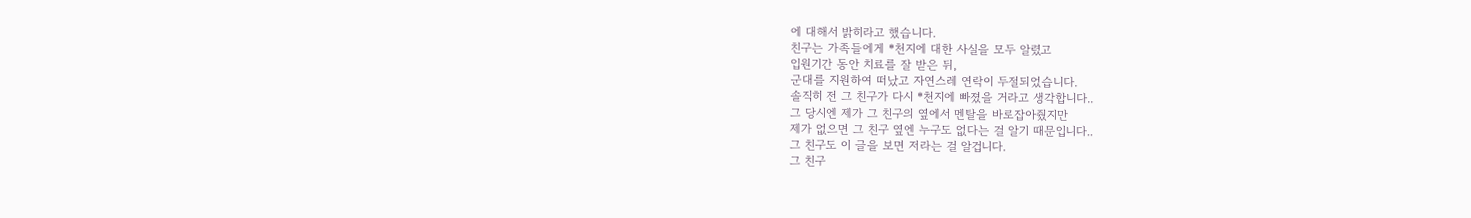에 대해서 밝히라고 했습니다.
친구는 가족들에게 *천지에 대한 사실을 모두 알렸고
입원기간 동안 치료를 잘 받은 뒤,
군대를 지원하여 떠났고 자연스레 연락이 두절되었습니다.
솔직히 전 그 친구가 다시 *천지에 빠졌을 거라고 생각합니다..
그 당시엔 제가 그 친구의 옆에서 멘탈을 바로잡아줬지만
제가 없으면 그 친구 옆엔 누구도 없다는 걸 알기 때문입니다..
그 친구도 이 글을 보면 저라는 걸 알겁니다.
그 친구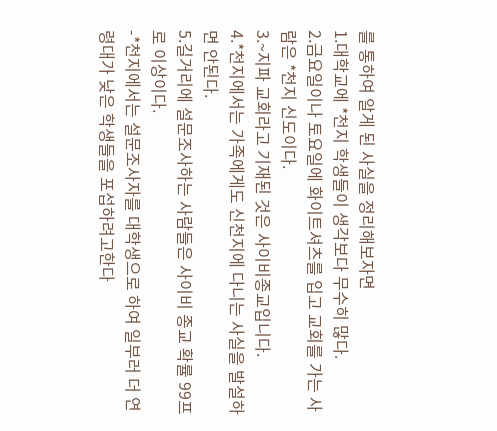를 통하여 알게 된 사실을 정리해보자면
1.대학교에 *천지 학생들이 생각보다 무수히 많다.
2.금요일이나 토요일에 화이트셔츠를 입고 교회를 가는 사람은 *천지 신도이다.
3.~지파 교회라고 기재된 것은 사이비종교입니다.
4.*천지에서는 가족에게도 신천지에 다니는 사실을 발설하면 안된다.
5.길거리에 설문조사하는 사람들은 사이비 종교 확률 99프로 이상이다.
-*천지에서는 설문조사자를 대학생으로 하여 일부러 더 연령대가 낮은 학생들을 포섭하려고한다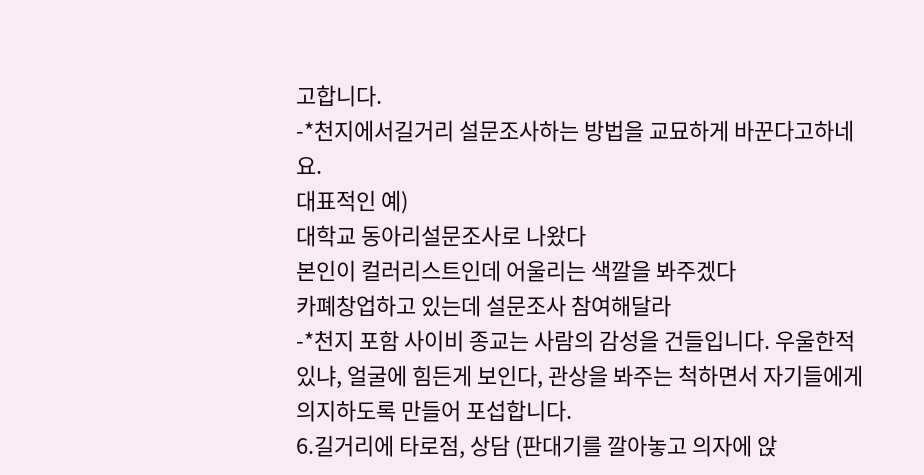고합니다.
-*천지에서길거리 설문조사하는 방법을 교묘하게 바꾼다고하네요.
대표적인 예)
대학교 동아리설문조사로 나왔다
본인이 컬러리스트인데 어울리는 색깔을 봐주겠다
카폐창업하고 있는데 설문조사 참여해달라
-*천지 포함 사이비 종교는 사람의 감성을 건들입니다. 우울한적 있냐, 얼굴에 힘든게 보인다, 관상을 봐주는 척하면서 자기들에게 의지하도록 만들어 포섭합니다.
6.길거리에 타로점, 상담 (판대기를 깔아놓고 의자에 앉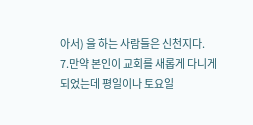아서) 을 하는 사람들은 신천지다.
7.만약 본인이 교회를 새롭게 다니게 되었는데 평일이나 토요일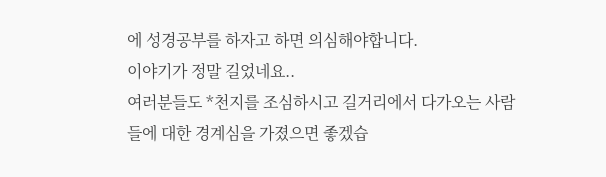에 성경공부를 하자고 하면 의심해야합니다.
이야기가 정말 길었네요..
여러분들도 *천지를 조심하시고 길거리에서 다가오는 사람들에 대한 경계심을 가졌으면 좋겠습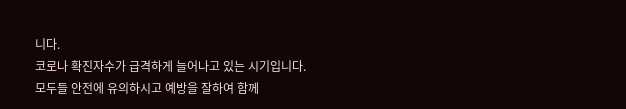니다.
코로나 확진자수가 급격하게 늘어나고 있는 시기입니다.
모두들 안전에 유의하시고 예방을 잘하여 함께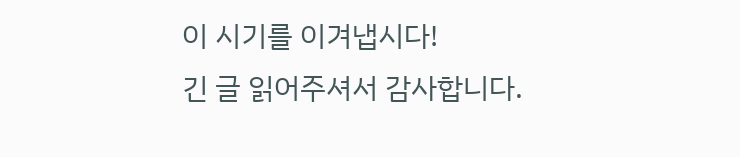이 시기를 이겨냅시다!
긴 글 읽어주셔서 감사합니다.